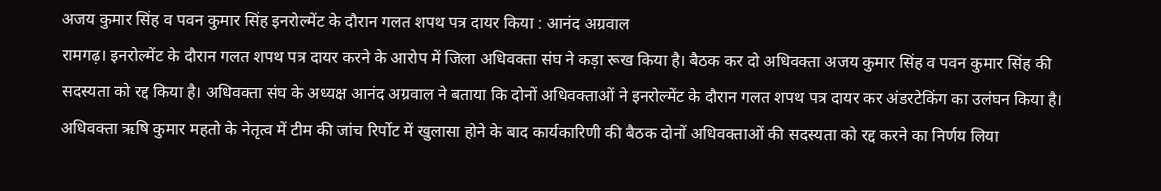अजय कुमार सिंह व पवन कुमार सिंह इनरोल्मेंट के दौरान गलत शपथ पत्र दायर किया : आनंद अग्रवाल
रामगढ़। इनरोल्मेंट के दौरान गलत शपथ पत्र दायर करने के आरोप में जिला अधिवक्ता संघ ने कड़ा रूख किया है। बैठक कर दो अधिवक्ता अजय कुमार सिंह व पवन कुमार सिंह की सदस्यता को रद्द किया है। अधिवक्ता संघ के अध्यक्ष आनंद अग्रवाल ने बताया कि दोनों अधिवक्ताओं ने इनरोल्मेंट के दौरान गलत शपथ पत्र दायर कर अंडरटेकिंग का उलंघन किया है। अधिवक्ता ऋषि कुमार महतो के नेतृत्व में टीम की जांच रिर्पोट में खुलासा होने के बाद कार्यकारिणी की बैठक दोनों अधिवक्ताओं की सदस्यता को रद्द करने का निर्णय लिया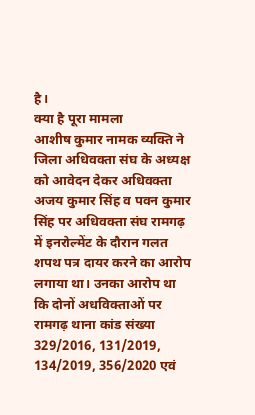है।
क्या है पूरा मामला
आशीष कुमार नामक व्यक्ति ने जिला अधिवक्ता संघ के अध्यक्ष को आवेदन देकर अधिवक्ता अजय कुमार सिंह व पवन कुमार सिंह पर अधिवक्ता संघ रामगढ़ में इनरोल्मेंट के दौरान गलत शपथ पत्र दायर करने का आरोप लगाया था। उनका आरोप था कि दोनों अधविक्ताओं पर रामगढ़ थाना कांड संख्या 329/2016, 131/2019, 134/2019, 356/2020 एवं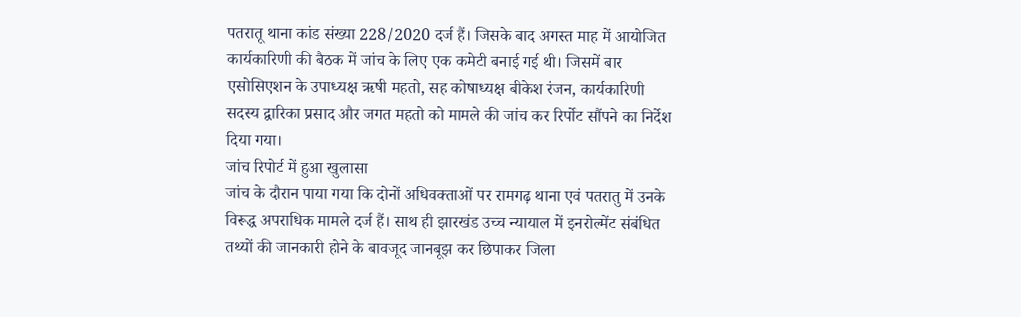पतरातू थाना कांड संख्या 228/2020 दर्ज हैं। जिसके बाद अगस्त माह में आयोजित कार्यकारिणी की बैठक में जांच के लिए एक कमेटी बनाई गई थी। जिसमें बार एसोसिएशन के उपाध्यक्ष ऋषी महतो, सह कोषाध्यक्ष बीकेश रंजन, कार्यकारिणी सदस्य द्वारिका प्रसाद और जगत महतो को मामले की जांच कर रिर्पोट सौंपने का निर्देश दिया गया।
जांच रिपोर्ट में हुआ खुलासा
जांच के दौरान पाया गया कि दोनों अधिवक्ताओं पर रामगढ़ थाना एवं पतरातु में उनके विरूद्ध अपराधिक मामले दर्ज हैं। साथ ही झारखंड उच्च न्यायाल में इनरोल्मेंट संबंधित तथ्यों की जानकारी होने के बावजूद जानबूझ कर छिपाकर जिला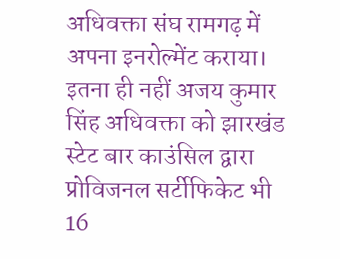अधिवक्ता संघ रामगढ़ में अपना इनरोल्मेंट कराया। इतना ही नहीं अजय कुमार सिंह अधिवक्ता को झारखंड स्टेट बार काउंसिल द्वारा प्रोविजनल सर्टीफिकेट भी 16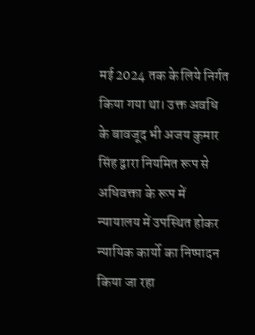मई 2024 तक के लिये निर्गत किया गया था। उक्त अवधि के बावजूद भी अजय कुमार सिंह द्वारा नियमित रूप से अधिवक्ता के रूप में न्यायालय में उपस्थित होकर न्यायिक कार्यो का निष्पादन किया जा रहा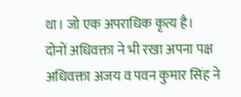था। जो एक अपराधिक कृत्य है।
दोनों अधिवक्ता ने भी रखा अपना पक्ष
अधिवक्ता अजय व पवन कुमार सिंह ने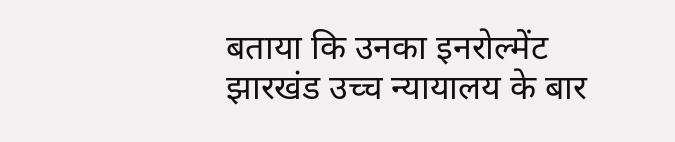बताया कि उनका इनरोल्मेंट झारखंड उच्च न्यायालय के बार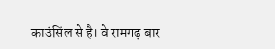काउंसिंल से है। वे रामगढ़ बार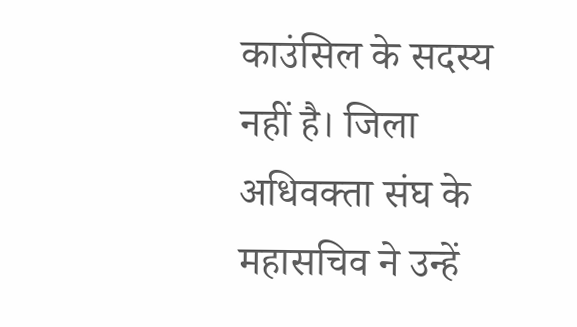काउंसिल के सदस्य नहीं है। जिला अधिवक्ता संघ के महासचिव ने उन्हें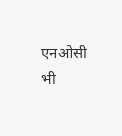एनओसी भी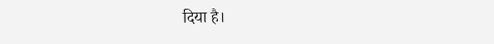दिया है।